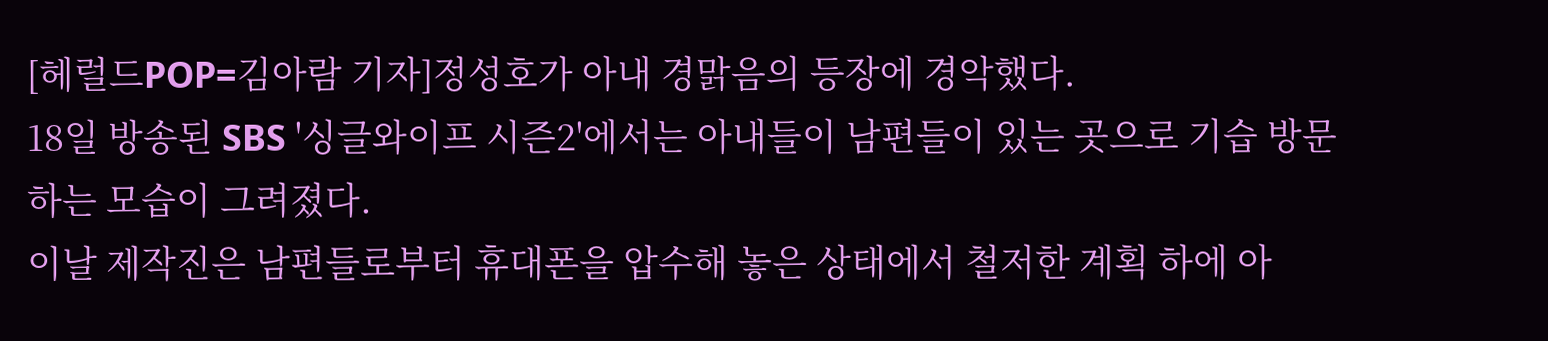[헤럴드POP=김아람 기자]정성호가 아내 경맑음의 등장에 경악했다.
18일 방송된 SBS '싱글와이프 시즌2'에서는 아내들이 남편들이 있는 곳으로 기습 방문하는 모습이 그려졌다.
이날 제작진은 남편들로부터 휴대폰을 압수해 놓은 상태에서 철저한 계획 하에 아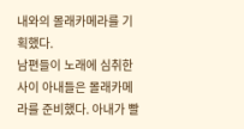내와의 몰래카메라를 기획했다.
남편들이 노래에 심취한 사이 아내들은 몰래카메라를 준비했다. 아내가 빨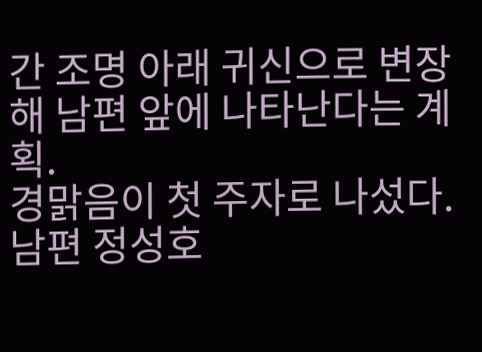간 조명 아래 귀신으로 변장해 남편 앞에 나타난다는 계획.
경맑음이 첫 주자로 나섰다. 남편 정성호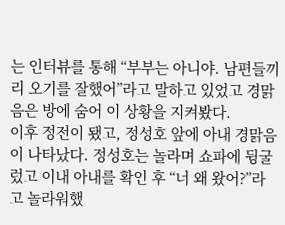는 인터뷰를 통해 “부부는 아니야. 남편들끼리 오기를 잘했어”라고 말하고 있었고 경맑음은 방에 숨어 이 상황을 지켜봤다.
이후 정전이 됐고, 정성호 앞에 아내 경맑음이 나타났다. 정성호는 놀라며 쇼파에 뒹굴렀고 이내 아내를 확인 후 “너 왜 왔어?”라고 놀라워했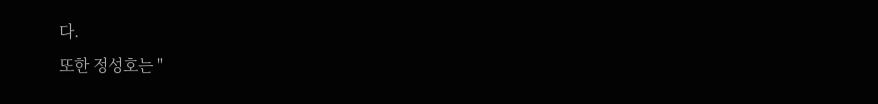다.
또한 정성호는 "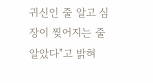귀신인 줄 알고 심장이 찢어지는 줄 알았다"고 밝혀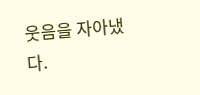웃음을 자아냈다.